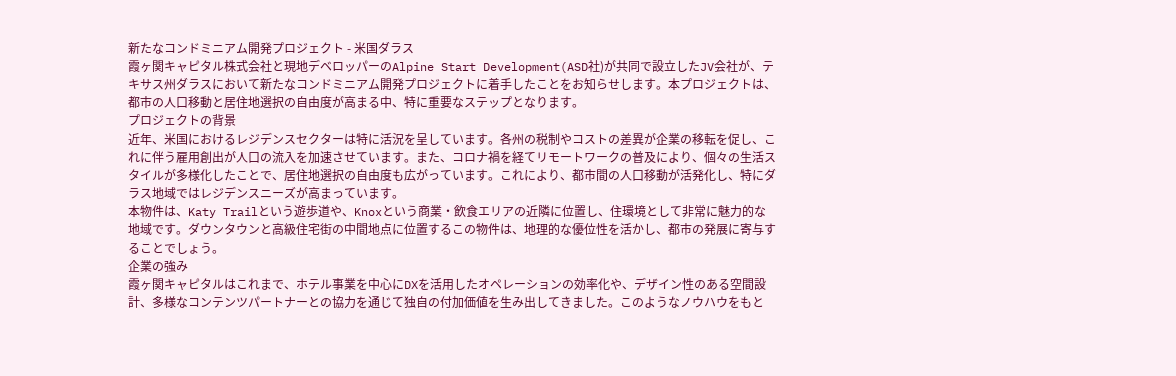新たなコンドミニアム開発プロジェクト - 米国ダラス
霞ヶ関キャピタル株式会社と現地デベロッパーのAlpine Start Development(ASD社)が共同で設立したJV会社が、テキサス州ダラスにおいて新たなコンドミニアム開発プロジェクトに着手したことをお知らせします。本プロジェクトは、都市の人口移動と居住地選択の自由度が高まる中、特に重要なステップとなります。
プロジェクトの背景
近年、米国におけるレジデンスセクターは特に活況を呈しています。各州の税制やコストの差異が企業の移転を促し、これに伴う雇用創出が人口の流入を加速させています。また、コロナ禍を経てリモートワークの普及により、個々の生活スタイルが多様化したことで、居住地選択の自由度も広がっています。これにより、都市間の人口移動が活発化し、特にダラス地域ではレジデンスニーズが高まっています。
本物件は、Katy Trailという遊歩道や、Knoxという商業・飲食エリアの近隣に位置し、住環境として非常に魅力的な地域です。ダウンタウンと高級住宅街の中間地点に位置するこの物件は、地理的な優位性を活かし、都市の発展に寄与することでしょう。
企業の強み
霞ヶ関キャピタルはこれまで、ホテル事業を中心にDXを活用したオペレーションの効率化や、デザイン性のある空間設計、多様なコンテンツパートナーとの協力を通じて独自の付加価値を生み出してきました。このようなノウハウをもと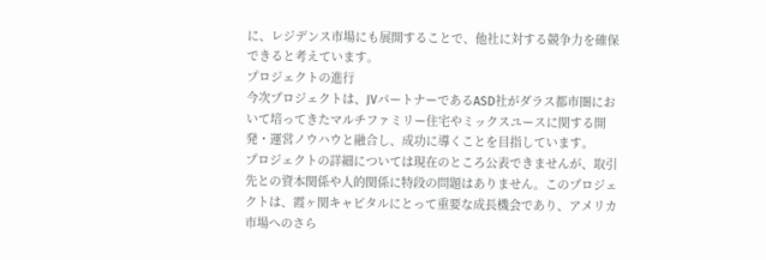に、レジデンス市場にも展開することで、他社に対する競争力を確保できると考えています。
プロジェクトの進行
今次プロジェクトは、JVパートナーであるASD社がダラス都市圏において培ってきたマルチファミリー住宅やミックスユースに関する開発・運営ノウハウと融合し、成功に導くことを目指しています。
プロジェクトの詳細については現在のところ公表できませんが、取引先との資本関係や人的関係に特段の問題はありません。このプロジェクトは、霞ヶ関キャピタルにとって重要な成長機会であり、アメリカ市場へのさら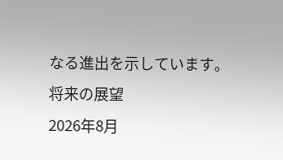なる進出を示しています。
将来の展望
2026年8月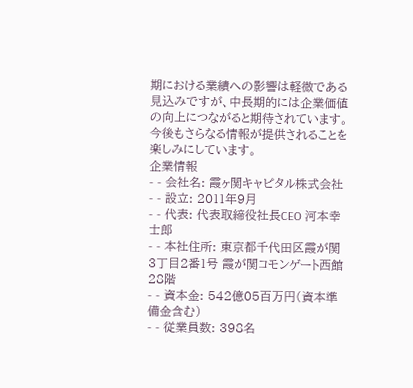期における業績への影響は軽微である見込みですが、中長期的には企業価値の向上につながると期待されています。
今後もさらなる情報が提供されることを楽しみにしています。
企業情報
- - 会社名: 霞ヶ関キャピタル株式会社
- - 設立: 2011年9月
- - 代表: 代表取締役社長CEO 河本幸士郎
- - 本社住所: 東京都千代田区霞が関3丁目2番1号 霞が関コモンゲート西館 28階
- - 資本金: 542億05百万円(資本準備金含む)
- - 従業員数: 398名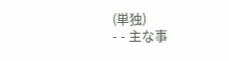(単独)
- - 主な事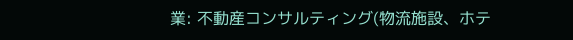業: 不動産コンサルティング(物流施設、ホテ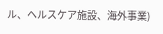ル、ヘルスケア施設、海外事業)